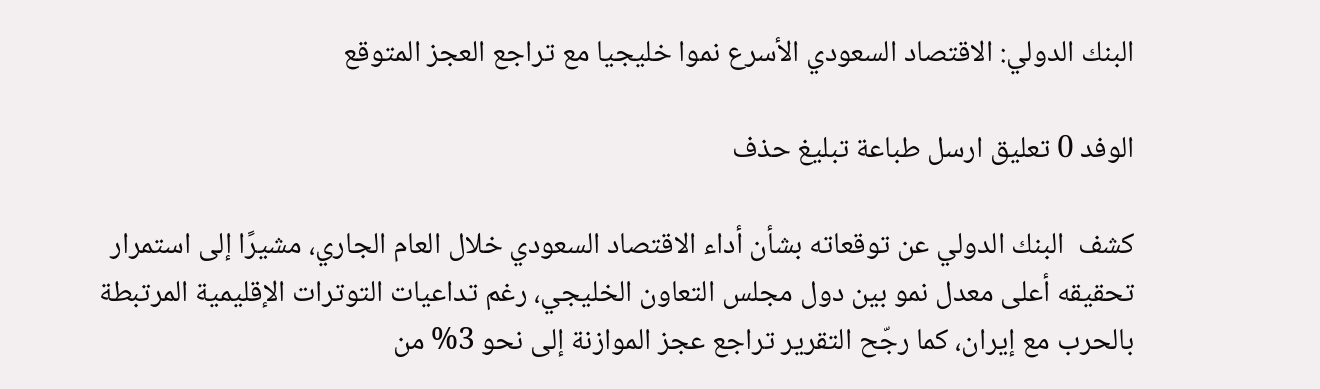البنك الدولي: الاقتصاد السعودي الأسرع نموا خليجيا مع تراجع العجز المتوقع

الوفد 0 تعليق ارسل طباعة تبليغ حذف

كشف  البنك الدولي عن توقعاته بشأن أداء الاقتصاد السعودي خلال العام الجاري، مشيرًا إلى استمرار تحقيقه أعلى معدل نمو بين دول مجلس التعاون الخليجي، رغم تداعيات التوترات الإقليمية المرتبطة بالحرب مع إيران، كما رجّح التقرير تراجع عجز الموازنة إلى نحو 3% من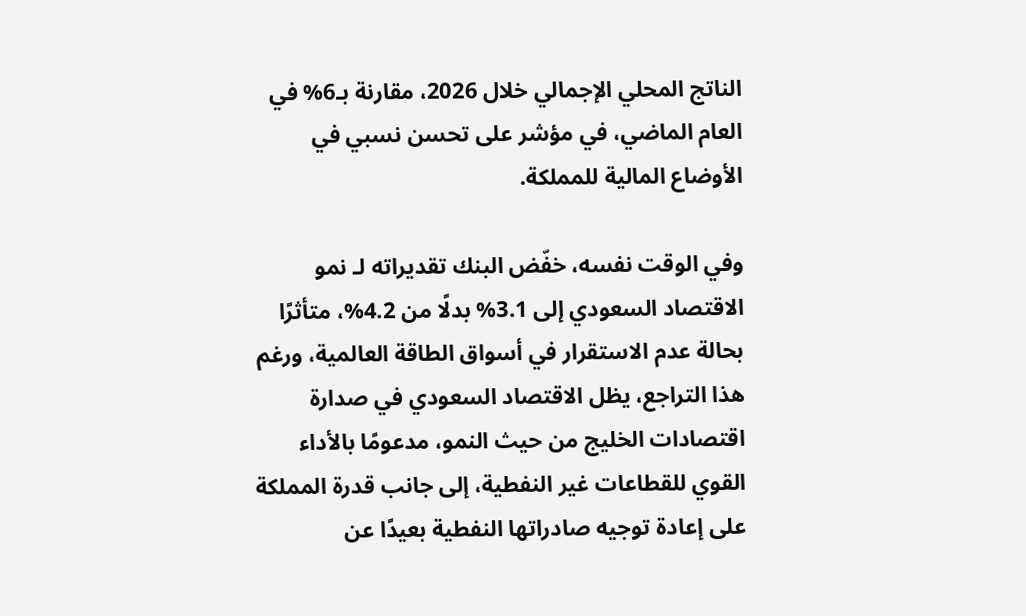الناتج المحلي الإجمالي خلال 2026، مقارنة بـ6% في العام الماضي، في مؤشر على تحسن نسبي في الأوضاع المالية للمملكة.

وفي الوقت نفسه، خفّض البنك تقديراته لـ نمو الاقتصاد السعودي إلى 3.1% بدلًا من 4.2%، متأثرًا بحالة عدم الاستقرار في أسواق الطاقة العالمية، ورغم هذا التراجع، يظل الاقتصاد السعودي في صدارة اقتصادات الخليج من حيث النمو، مدعومًا بالأداء القوي للقطاعات غير النفطية، إلى جانب قدرة المملكة على إعادة توجيه صادراتها النفطية بعيدًا عن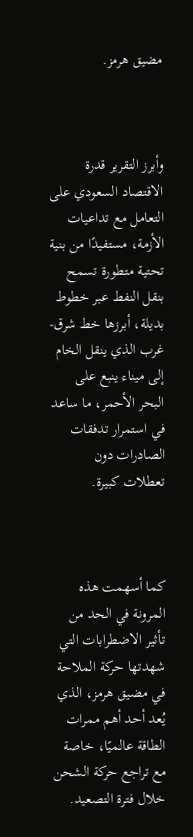مضيق هرمز.



وأبرز التقرير قدرة الاقتصاد السعودي على التعامل مع تداعيات الأزمة، مستفيدًا من بنية تحتية متطورة تسمح بنقل النفط عبر خطوط بديلة، أبرزها خط شرق-غرب الذي ينقل الخام إلى ميناء ينبع على البحر الأحمر، ما ساعد في استمرار تدفقات الصادرات دون تعطلات كبيرة.



كما أسهمت هذه المرونة في الحد من تأثير الاضطرابات التي شهدتها حركة الملاحة في مضيق هرمز، الذي يُعد أحد أهم ممرات الطاقة عالميًا، خاصة مع تراجع حركة الشحن خلال فترة التصعيد.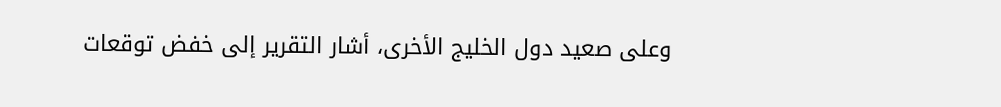وعلى صعيد دول الخليج الأخرى، أشار التقرير إلى خفض توقعات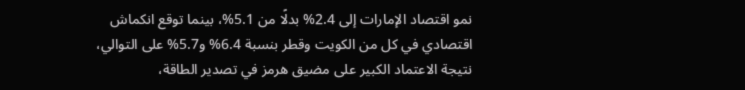نمو اقتصاد الإمارات إلى 2.4% بدلًا من 5.1%، بينما توقع انكماش اقتصادي في كل من الكويت وقطر بنسبة 6.4% و5.7% على التوالي، نتيجة الاعتماد الكبير على مضيق هرمز في تصدير الطاقة،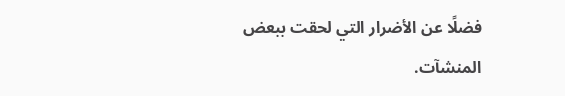فضلًا عن الأضرار التي لحقت ببعض المنشآت.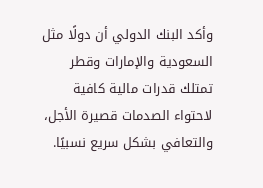وأكد البنك الدولي أن دولًا مثل السعودية والإمارات وقطر تمتلك قدرات مالية كافية لاحتواء الصدمات قصيرة الأجل، والتعافي بشكل سريع نسبيًا.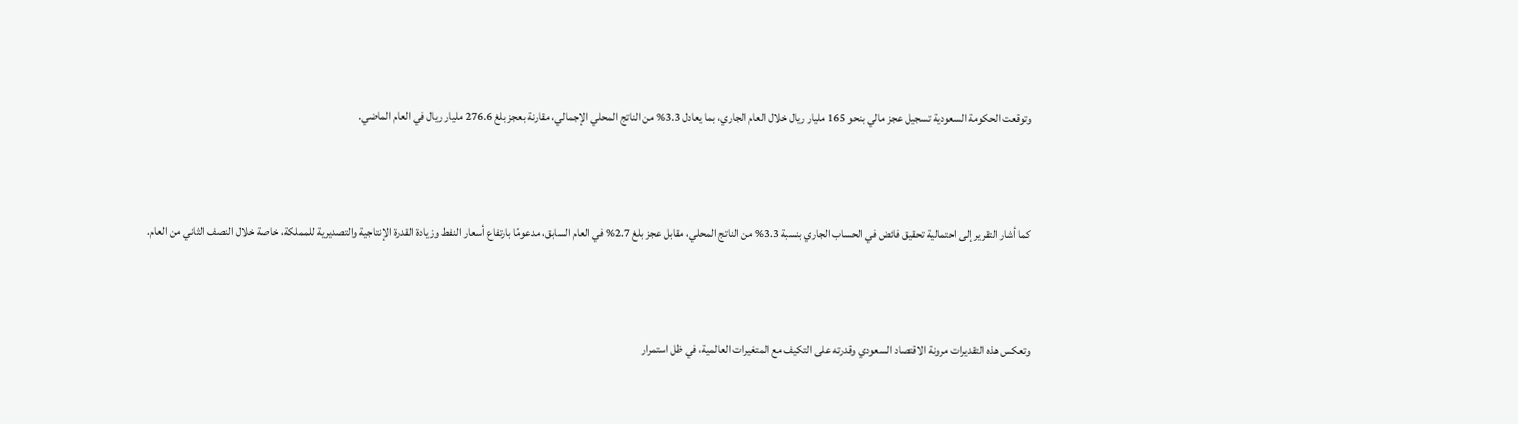وتوقعت الحكومة السعودية تسجيل عجز مالي بنحو 165 مليار ريال خلال العام الجاري، بما يعادل 3.3% من الناتج المحلي الإجمالي، مقارنة بعجز بلغ 276.6 مليار ريال في العام الماضي.



كما أشار التقرير إلى احتمالية تحقيق فائض في الحساب الجاري بنسبة 3.3% من الناتج المحلي، مقابل عجز بلغ 2.7% في العام السابق، مدعومًا بارتفاع أسعار النفط وزيادة القدرة الإنتاجية والتصديرية للمملكة، خاصة خلال النصف الثاني من العام.



وتعكس هذه التقديرات مرونة الاقتصاد السعودي وقدرته على التكيف مع المتغيرات العالمية، في ظل استمرار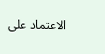الاعتماد على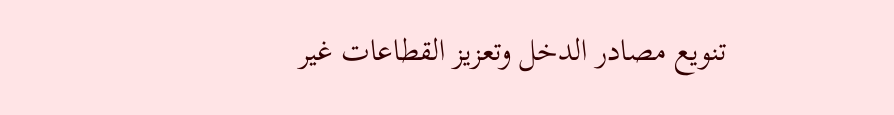تنويع مصادر الدخل وتعزيز القطاعات غير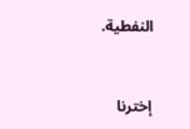النفطية.



إخترنا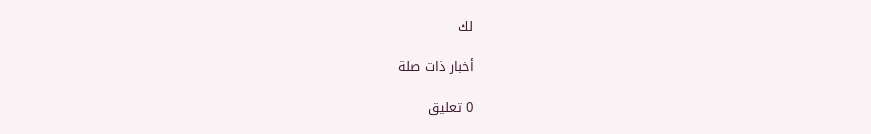لك

أخبار ذات صلة

0 تعليق